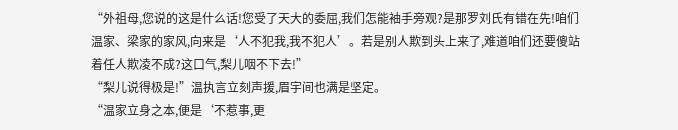“外祖母,您说的这是什么话!您受了天大的委屈,我们怎能袖手旁观?是那罗刘氏有错在先!咱们温家、梁家的家风,向来是‘人不犯我,我不犯人’。若是别人欺到头上来了,难道咱们还要傻站着任人欺凌不成?这口气,梨儿咽不下去!”
“梨儿说得极是!”温执言立刻声援,眉宇间也满是坚定。
“温家立身之本,便是‘不惹事,更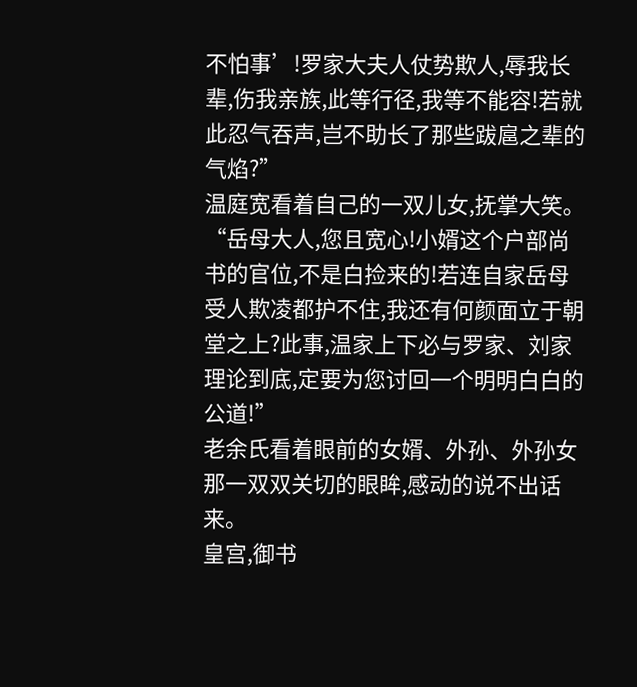不怕事’!罗家大夫人仗势欺人,辱我长辈,伤我亲族,此等行径,我等不能容!若就此忍气吞声,岂不助长了那些跋扈之辈的气焰?”
温庭宽看着自己的一双儿女,抚掌大笑。
“岳母大人,您且宽心!小婿这个户部尚书的官位,不是白捡来的!若连自家岳母受人欺凌都护不住,我还有何颜面立于朝堂之上?此事,温家上下必与罗家、刘家理论到底,定要为您讨回一个明明白白的公道!”
老余氏看着眼前的女婿、外孙、外孙女那一双双关切的眼眸,感动的说不出话来。
皇宫,御书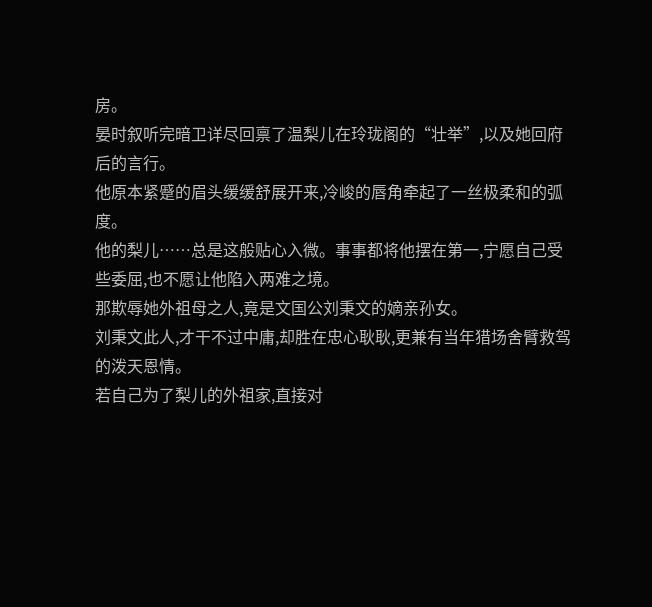房。
晏时叙听完暗卫详尽回禀了温梨儿在玲珑阁的“壮举”,以及她回府后的言行。
他原本紧蹙的眉头缓缓舒展开来,冷峻的唇角牵起了一丝极柔和的弧度。
他的梨儿……总是这般贴心入微。事事都将他摆在第一,宁愿自己受些委屈,也不愿让他陷入两难之境。
那欺辱她外祖母之人,竟是文国公刘秉文的嫡亲孙女。
刘秉文此人,才干不过中庸,却胜在忠心耿耿,更兼有当年猎场舍臂救驾的泼天恩情。
若自己为了梨儿的外祖家,直接对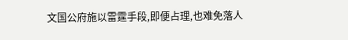文国公府施以雷霆手段,即便占理,也难免落人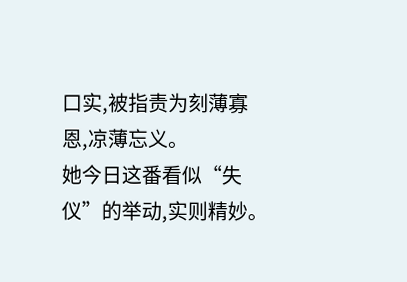口实,被指责为刻薄寡恩,凉薄忘义。
她今日这番看似“失仪”的举动,实则精妙。